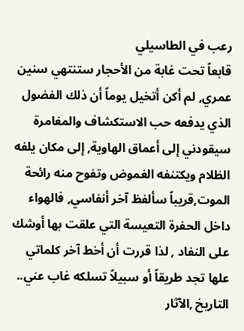رعب في الطاسيلي
قابعاً تحت غابة من الأحجار ستنتهي سنين عمري, لم أكن أتخيل يوماً أن ذلك الفضول الذي يدفعه حب الاستكشاف والمغامرة سيقودني إلى أعماق الهاوية, إلى مكان يلفه الظلام ويكتنفه الغموض وتفوح منه رائحة الموت,قريباً سألفظ آخر أنفاسي, فالهواء داخل الحفرة التعيسة التي علقت بها أوشك على النفاد , لذا قررت أن أخط آخر كلماتي علها تجد طريقاً أو سبيلاً تسلكه غاب عني..
التاريخ ,الآثار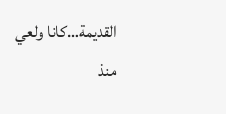القديمة…كانا ولعي منذ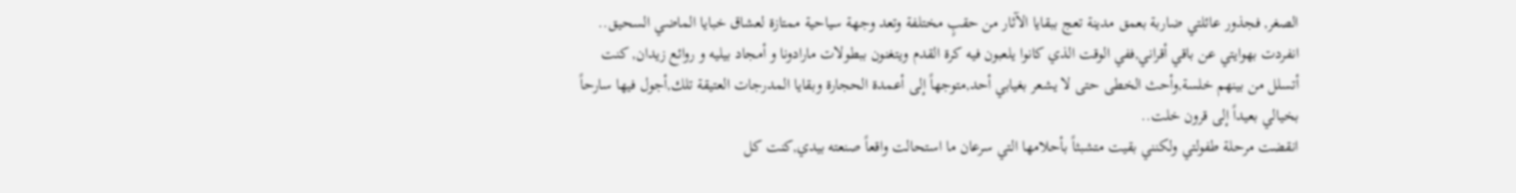الصغر, فجذور عائلتي ضاربة بعمق مدينة تعج ببقايا الآثار من حقبٍ مختلفة وتعد وجهة سياحية ممتازة لعشاق خبايا الماضي السحيق..
انفردت بهوايتي عن باقي أقراني,ففي الوقت الذي كانوا يلعبون فيه كرة القدم ويتغنون ببطولات مارادونا و أمجاد بيليه و روائع زيدان, كنت أتسلل من بينهم خلسة,وأحث الخطى حتى لا يشعر بغيابي أحد,متوجهاً إلى أعمدة الحجارة وبقايا المدرجات العتيقة تلك,أجول فيها سارحاً بخيالي بعيداً إلى قرون خلت..
انقضت مرحلة طفولتي ولكنني بقيت متشبثاً بأحلامها التي سرعان ما استحالت واقعاً صنعته بيدي,كنت كل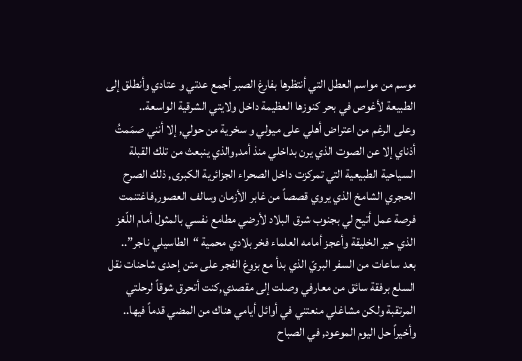موسم من مواسم العطل التي أنتظرها بفارغ الصبر أجمع عدتي و عتادي وأنطلق إلى الطبيعة لأغوص في بحر كنوزها العظيمة داخل ولايتي الشرقية الواسعة..
وعلى الرغم من اعتراض أهلي على ميولي و سخرية من حولي, إلا أنني صمَمتُ أذناي إلا عن الصوت الذي يرن بداخلي منذ أمد,والذي ينبعث من تلك القبلة السياحية الطبيعية التي تمركزت داخل الصحراء الجزائرية الكبرى, ذلك الصرح الحجري الشامخ الذي يروي قصصاً من غابر الأزمان وسالف العصور,فاغتنمت فرصة عمل أتيح لي بجنوب شرق البلاد لأرضي مطامع نفسي بالمثول أمام اللّغز الذي حير الخليقة وأعجز أمامه العلماء فخر بلادي محمية “الطاسيلي ناجر”..
بعد ساعات من السفر البريّ الذي بدأ مع بزوغ الفجر على متن إحدى شاحنات نقل السلع برفقة سائق من معارفي وصلت إلى مقصدي,كنت أتحرق شوقاً لرحلتي المرتقبة ولكن مشاغلي منعتني في أوائل أيامي هناك من المضي قدماً فيها..
وأخيراً حل اليوم الموعود, في الصباح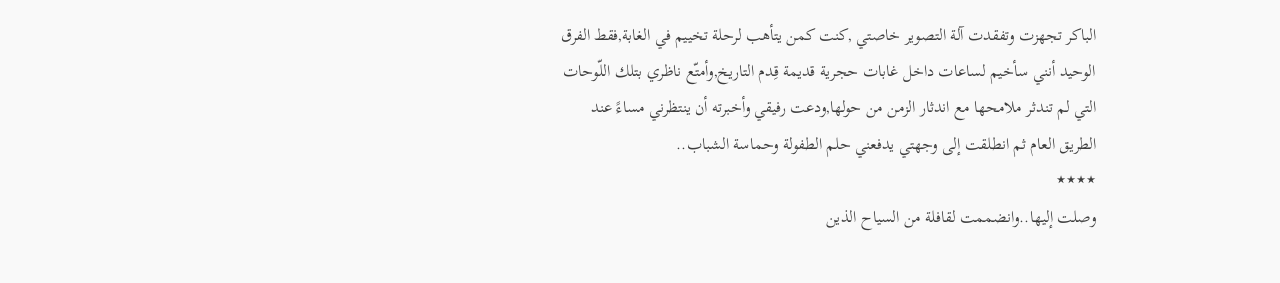الباكر تجهزت وتفقدت آلة التصوير خاصتي ,كنت كمن يتأهب لرحلة تخييم في الغابة,فقط الفرق الوحيد أنني سأخيم لساعات داخل غابات حجرية قديمة قِدم التاريخ,وأمتّع ناظري بتلك اللّوحات التي لم تندثر ملامحها مع اندثار الزمن من حولها,ودعت رفيقي وأخبرته أن ينتظرني مساءً عند الطريق العام ثم انطلقت إلى وجهتي يدفعني حلم الطفولة وحماسة الشباب..
٭٭٭٭
وصلت إليها..وانضممت لقافلة من السياح الذين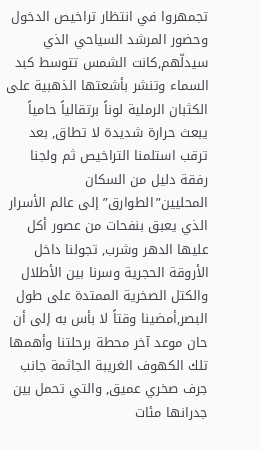تجمهروا في انتظار تراخيص الدخول وحضور المرشد السياحي الذي سيدلّهم,كانت الشمس تتوسط كبد السماء وتنشر بأشعتها الذهبية على الكثبان الرملية لوناً برتقالياً حامياً يبعث حرارة شديدة لا تطاق, بعد ترقب استلمنا التراخيص ثم ولجنا رفقة دليل من السكان المحليين”الطوارق” إلى عالم الأسرار الذي يعبق بنفحات من عصور أكل عليها الدهر وشرب, تجولنا داخل الأروقة الحجرية وسرنا بين الأطلال والكتل الصخرية الممتدة على طول البصر,أمضينا وقتاً لا بأس به إلى أن حان موعد آخر محطة برحلتنا وأهمها تلك الكهوف الغريبة الجاثمة جانب جرف صخري عميق, والتي تحمل بين جدرانها مئات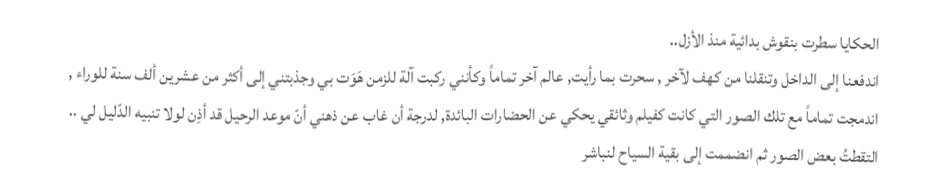الحكايا سطرت بنقوش بدائية منذ الأزل..
اندفعنا إلى الداخل وتنقلنا من كهف لآخر , سحرت بما رأيت, عالم آخر تماماً وكأنني ركبت آلة للزمن هَوَت بي وجذبتني إلى أكثر من عشرين ألف سنة للوراء , اندمجت تماماً مع تلك الصور التي كانت كفيلم وثائقي يحكي عن الحضارات البائدة, لدرجة أن غاب عن ذهني أنّ موعد الرحيل قد أذِن لولا تنبيه الدّليل لي .. التقطتُ بعض الصور ثم انضممت إلى بقية السياح لنباشر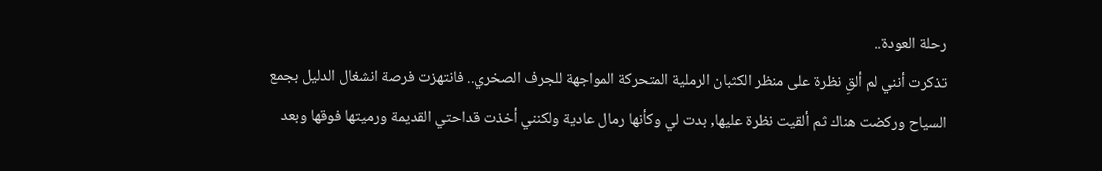رحلة العودة..
تذكرت أنني لم ألقِ نظرة على منظر الكثبان الرملية المتحركة المواجهة للجرف الصخري.. فانتهزت فرصة انشغال الدليل بجمع السياح وركضت هناك ثم ألقيت نظرة عليها, بدت لي وكأنها رمال عادية ولكنني أخذت قداحتي القديمة ورميتها فوقها وبعد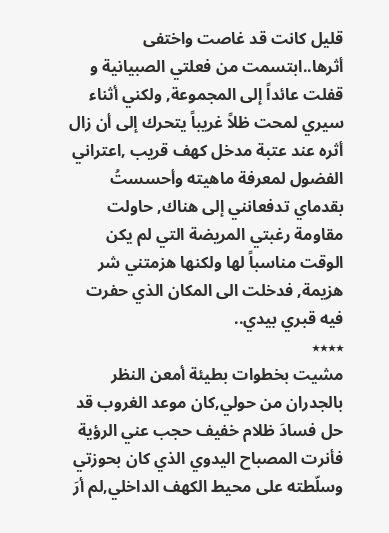قليل كانت قد غاصت واختفى أثرها..ابتسمت من فعلتي الصبيانية و قفلت عائداً إلى المجموعة, ولكني أثناء سيري لمحت ظلاً غريباً يتحرك إلى أن زال أثره عند عتبة مدخل كهف قريب ,اعتراني الفضول لمعرفة ماهيته وأحسستُ بقدماي تدفعانني إلى هناك, حاولت مقاومة رغبتي المريضة التي لم يكن الوقت مناسباً لها ولكنها هزمتني شر هزيمة, فدخلت الى المكان الذي حفرت فيه قبري بيدي..
٭٭٭٭
مشيت بخطوات بطيئة أمعن النظر بالجدران من حولي,كان موعد الغروب قد حل فسادَ ظلام خفيف حجب عني الرؤية فأنرت المصباح اليدوي الذي كان بحوزتي وسلّطته على محيط الكهف الداخلي,لم أرَ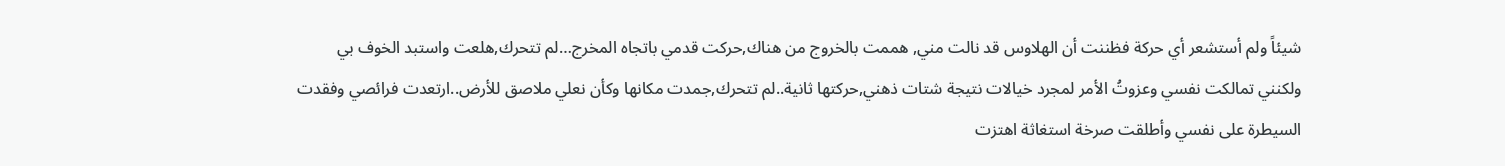شيئاً ولم أستشعر أي حركة فظننت أن الهلاوس قد نالت مني, هممت بالخروج من هناك,حركت قدمي باتجاه المخرج…لم تتحرك,هلعت واستبد الخوف بي ولكنني تمالكت نفسي وعزوتُ الأمر لمجرد خيالات نتيجة شتات ذهني,حركتها ثانية..لم تتحرك,جمدت مكانها وكأن نعلي ملاصق للأرض..ارتعدت فرائصي وفقدت السيطرة على نفسي وأطلقت صرخة استغاثة اهتزت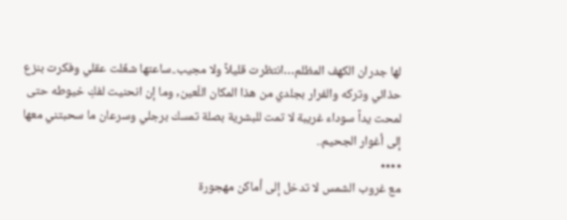لها جدران الكهف المظلم…انتظرت قليلاً ولا مجيب..ساعتها شغّلت عقلي وفكرت بنزع حذائي وتركه والفرار بجلدي من هذا المكان اللّعين, وما إن انحنيت لفكِ خيوطه حتى لمحت يداً سوداء غريبة لا تمت للبشرية بصلة تمسك برجلي وسرعان ما سحبتني معها إلى أغوار الجحيم..
٭٭٭٭
مع غروب الشمس لا تدخل إلى أماكن مهجورة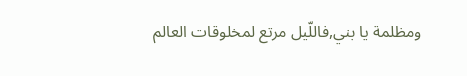ومظلمة يا بني,فاللّيل مرتع لمخلوقات العالم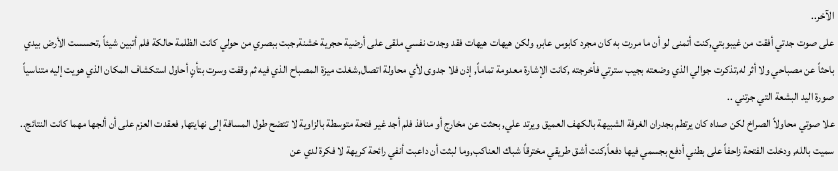الآخر..
على صوت جدتي أفقت من غيبوبتي,كنت أتمنى لو أن ما مررت به كان مجرد كابوس عابر, ولكن هيهات هيهات فقد وجدت نفسي ملقى على أرضية حجرية خشنة,جبت ببصري من حولي كانت الظلمة حالكة فلم أتبين شيئاً ,تحسست الأرض بيدي باحثاً عن مصباحي ولا أثر له,تذكرت جوالي الذي وضعته بجيب سترتي فأخرجته ,كانت الإشارة معدومة تماماً, إذن فلا جدوى لأي محاولة اتصال,شغلت ميزة المصباح الذي فيه ثم وقفت وسرت بتأنٍ أحاول استكشاف المكان الذي هويت إليه متناسياً صورة اليد البشعة التي جرتني ..
علا صوتي محاولاً الصراخ لكن صداه كان يرتطم بجدران الغرفة الشبيهة بالكهف العميق ويرتد علي, بحثت عن مخارج أو منافذ فلم أجد غير فتحة متوسطة بالزاوية لا تتضح طول المسافة إلى نهايتها, فعقدت العزم على أن ألجها مهما كانت النتائج..
سميت بالله, ودخلت الفتحة زاحفاً على بطني أدفع بجسمي فيها دفعاً,كنت أشق طريقي مخترقاً شباك العناكب,وما لبثت أن داعبت أنفي رائحة كريهة لا فكرة لدي عن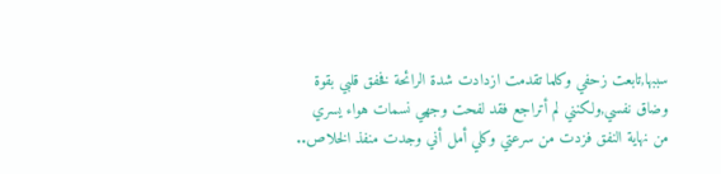سببها,تابعت زحفي وكلما تقدمت ازدادت شدة الرائحة فخفق قلبي بقوة وضاق نفسي,ولكنني لم أتراجع فقد لفحت وجهي نسمات هواء يسري من نهاية النفق فزدت من سرعتي وكلي أمل أني وجدت منفذ الخلاص..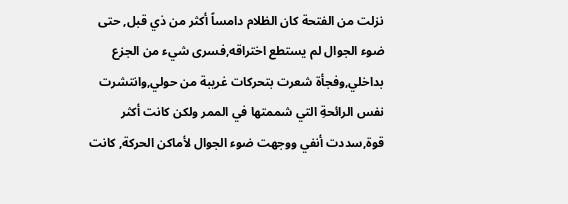نزلت من الفتحة كان الظلام دامساً أكثر من ذي قبل, حتى ضوء الجوال لم يستطع اختراقه,فسرى شيء من الجزع بداخلي,وفجأة شعرت بتحركات غريبة من حولي,وانتشرت نفس الرائحةِ التي شممتها في الممر ولكن كانت أكثر قوة,سددت أنفي ووجهت ضوء الجوال لأماكن الحركة, كانت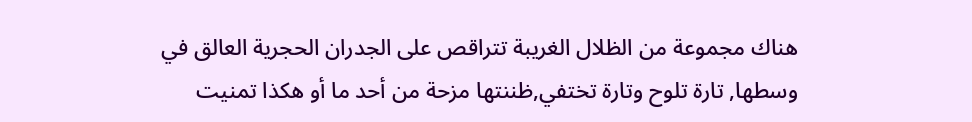هناك مجموعة من الظلال الغريبة تتراقص على الجدران الحجرية العالق في وسطها, تارة تلوح وتارة تختفي,ظننتها مزحة من أحد ما أو هكذا تمنيت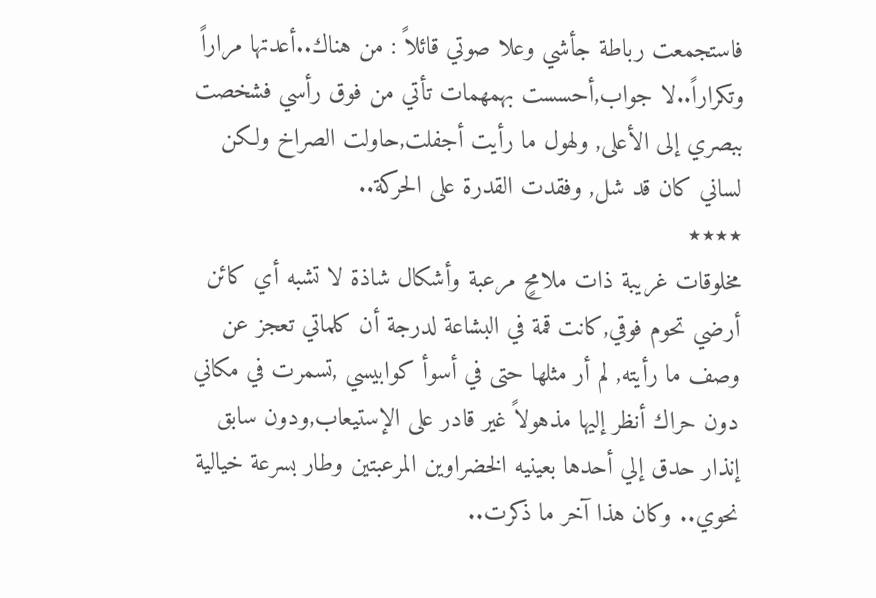فاستجمعت رباطة جأشي وعلا صوتي قائلاً : من هناك..أعدتها مراراً وتكراراً..لا جواب,أحسست بهمهمات تأتي من فوق رأسي فشخصت ببصري إلى الأعلى, ولهول ما رأيت أجفلت,حاولت الصراخ ولكن لساني كان قد شل, وفقدت القدرة على الحركة..
٭٭٭٭
مخلوقات غريبة ذات ملامحٍ مرعبة وأشكال شاذة لا تشبه أي كائن أرضي تحوم فوقي,كانت قمة في البشاعة لدرجة أن كلماتي تعجز عن وصف ما رأيته, لم أر مثلها حتى في أسوأ كوابيسي ,تسمرت في مكاني دون حراك أنظر إليها مذهولاً غير قادر على الإستيعاب,ودون سابق إنذار حدق إلي أحدها بعينيه الخضراوين المرعبتين وطار بسرعة خيالية نحوي.. وكان هذا آخر ما ذكرت..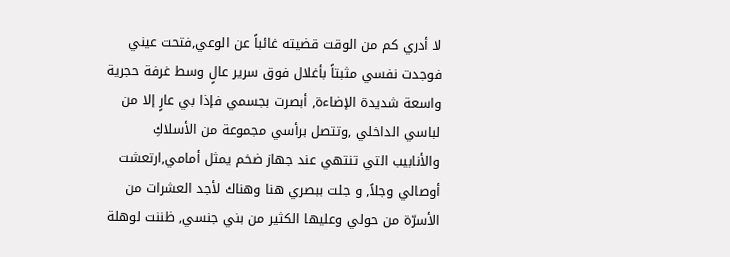لا أدري كم من الوقت قضيته غائباً عن الوعي,فتحت عيني فوجدت نفسي مثبتاً بأغلال فوق سرير عالٍ وسط غرفة حجرية واسعة شديدة الإضاءة, أبصرت بجسمي فإذا بي عارٍ إلا من لباسي الداخلي ,وتتصل برأسي مجموعة من الأسلاكِ والأنابيب التي تنتهي عند جهاز ضخم يمثل أمامي,ارتعشت أوصالي وجلاً, و جلت ببصري هنا وهناك لأجد العشرات من الأسرّة من حولي وعليها الكثير من بني جنسي, ظننت لوهلة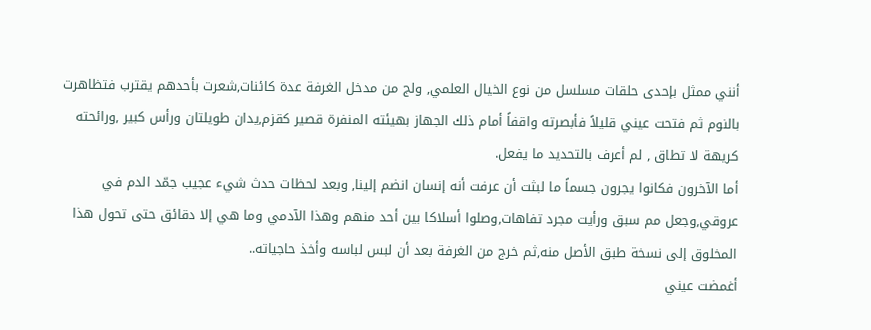أنني ممثل بإحدى حلقات مسلسل من نوع الخيال العلمي, ولج من مدخل الغرفة عدة كائنات,شعرت بأحدهم يقترب فتظاهرت بالنوم ثم فتحت عيني قليلاً فأبصرته واقفاً أمام ذلك الجهاز بهيئته المنفرة قصير كقزم,يدان طويلتان ورأس كبير ,ورائحته كريهة لا تطاق , لم أعرف بالتحديد ما يفعل.
أما الآخرون فكانوا يجرون جسماً ما لبثت أن عرفت أنه إنسان انضم إلينا, وبعد لحظات حدث شيء عجيب جمّد الدم في عروقي,وجعل مم سبق ورأيت مجرد تفاهات,وصلوا أسلاكا بين أحد منهم وهذا الآدمي وما هي إلا دقائق حتى تحول هذا المخلوق إلى نسخة طبق الأصل منه,ثم خرج من الغرفة بعد أن لبس لباسه وأخذ حاجياته..
أغمضت عيني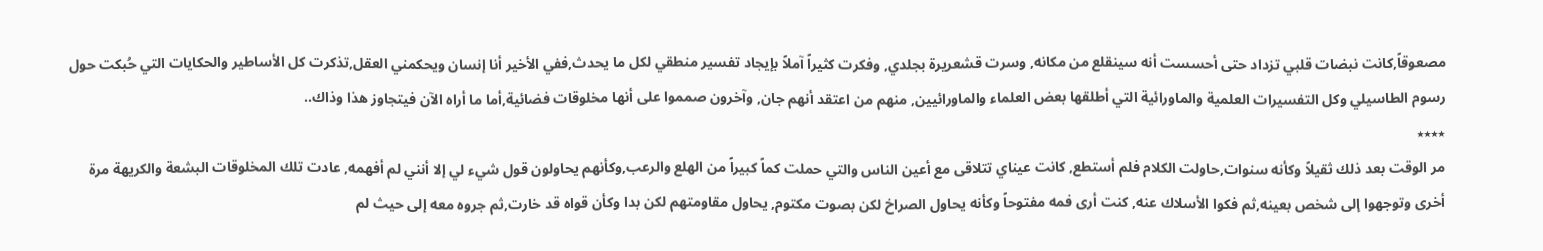مصعوقاً,كانت نبضات قلبي تزداد حتى أحسست أنه سينقلع من مكانه, وسرت قشعريرة بجلدي, وفكرت كثيراً آملاً بإيجاد تفسير منطقي لكل ما يحدث,ففي الأخير أنا إنسان ويحكمني العقل,تذكرت كل الأساطير والحكايات التي حُبكت حول رسوم الطاسيلي وكل التفسيرات العلمية والماورائية التي أطلقها بعض العلماء والماورائيين, منهم من اعتقد أنهم جان, وآخرون صمموا على أنها مخلوقات فضائية,أما ما أراه الآن فيتجاوز هذا وذاك..
٭٭٭٭
مر الوقت بعد ذلك ثقيلاً وكأنه سنوات,حاولت الكلام فلم أستطع, كانت عيناي تتلاقى مع أعين الناس والتي حملت كماً كبيراً من الهلع والرعب,وكأنهم يحاولون قول شيء لي إلا أنني لم أفهمه, عادت تلك المخلوقات البشعة والكريهة مرة أخرى وتوجهوا إلى شخص بعينه,ثم فكوا الأسلاك عنه, كنت أرى فمه مفتوحاً وكأنه يحاول الصراخ لكن بصوت مكتوم, يحاول مقاومتهم لكن بدا وكأن قواه قد خارت,ثم جروه معه إلى حيث لم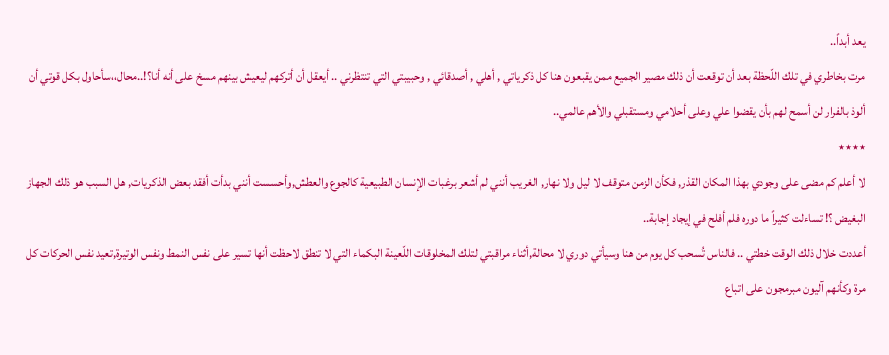يعد أبداً..
مرت بخاطري في تلك اللّحظة بعد أن توقعت أن ذلك مصير الجميع ممن يقبعون هنا كل ذكرياتي , أهلي , أصدقائي , وحبيبتي التي تنتظرني .. أيعقل أن أتركهم ليعيش بينهم مسخ على أنه أنا؟!..محال،،سأحاول بكل قوتي أن ألوذ بالفرار لن أسمح لهم بأن يقضوا علي وعلى أحلامي ومستقبلي والأهم عالمي..
٭٭٭٭
لا أعلم كم مضى على وجودي بهذا المكان القذر, فكأن الزمن متوقف لا ليل ولا نهار, الغريب أنني لم أشعر برغبات الإنسان الطبيعية كالجوع والعطش,وأحسست أنني بدأت أفقد بعض الذكريات, هل السبب هو ذلك الجهاز البغيض ؟! تساءلت كثيراً ما دوره فلم أفلح في إيجاد إجابة..
أعددت خلال ذلك الوقت خطتي .. فالناس تُسحب كل يوم من هنا وسيأتي دوري لا محالة,أثناء مراقبتي لتلك المخلوقات اللّعينة البكماء التي لا تنطق لاحظت أنها تسير على نفس النمط ونفس الوتيرة,تعيد نفس الحركات كل مرة وكأنهم آليون مبرمجون على اتباع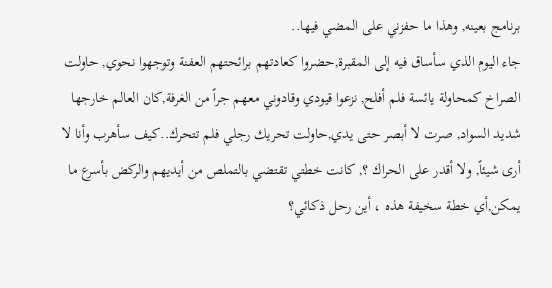برنامج بعينه, وهذا ما حفزني على المضي فيها..
جاء اليوم الذي سأساق فيه إلى المقبرة,حضروا كعادتهم برائحتهم العفنة وتوجهوا نحوي, حاولت الصراخ كمحاولة يائسة فلم أفلح, نزعوا قيودي وقادوني معهم جراً من الغرفة,كان العالم خارجها شديد السواد, صرت لا أبصر حتى يدي,حاولت تحريك رجلي فلم تتحرك..كيف سأهرب وأنا لا أرى شيئاً, ولا أقدر على الحراك ؟, كانت خطتي تقتضي بالتملص من أيديهم والركض بأسرع ما يمكن,أي خطة سخيفة هذه ، أين رحل ذكائي؟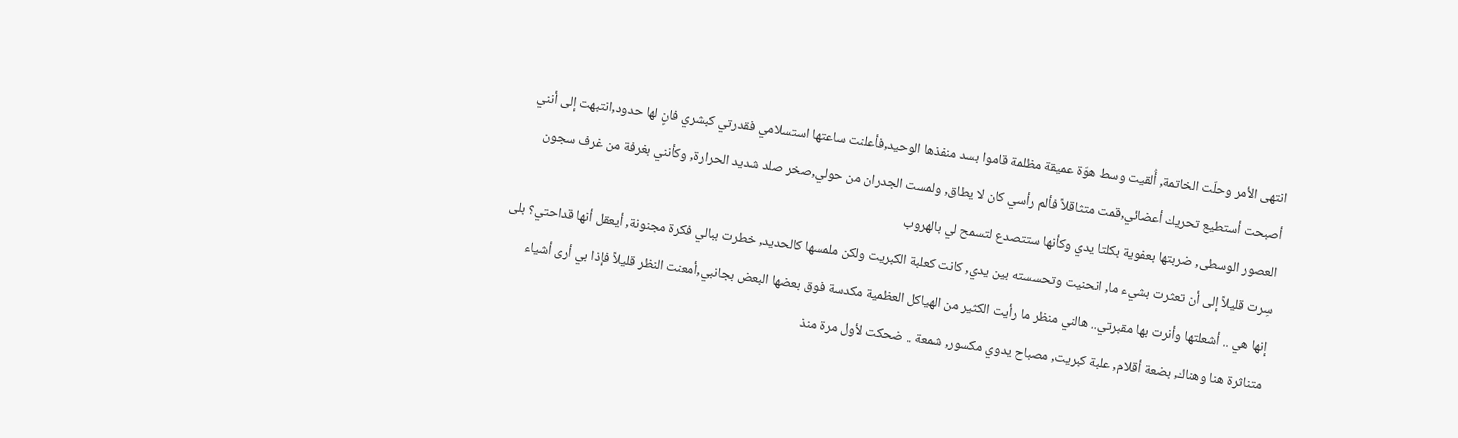انتهى الأمر وحلّت الخاتمة, أُلقيت وسط هوّة عميقة مظلمة قاموا بسد منفذها الوحيد,فأعلنت ساعتها استسلامي فقدرتي كبشري فانٍ لها حدود,انتبهت إلى أنني أصبحت أستطيع تحريك أعضائي,قمت متثاقلاً فألم رأسي كان لا يطاق, ولمست الجدران من حولي,صخر صلد شديد الحرارة, وكأنني بغرفة من غرف سجون العصور الوسطى, ضربتها بعفوية بكلتا يدي وكأنها ستتصدع لتسمح لي بالهروب
سِرت قليلاً إلى أن تعثرت بشيء ما, انحنيت وتحسسته بين يدي, كانت كعلبة الكبريت ولكن ملمسها كالحديد, خطرت ببالي فكرة مجنونة, أيعقل أنها قداحتي؟ بلى إنها هي .. أشعلتها وأنرت بها مقبرتي.. هالني منظر ما رأيت الكثير من الهياكل العظمية مكدسة فوق بعضها البعض بجانبي,أمعنت النظر قليلاً فإذا بي أرى أشياء متناثرة هنا وهناك, بضعة أقلام, علبة كبريت, مصباح يدوي مكسور, شمعة .. ضحكت لأول مرة منذ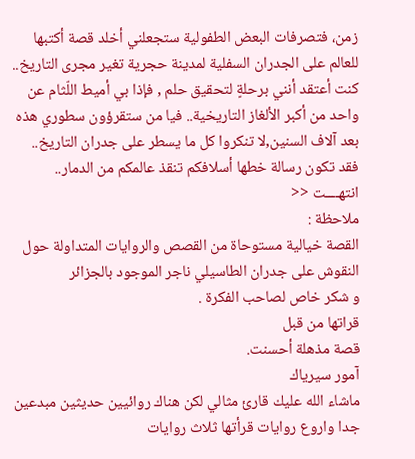زمن، فتصرفات البعض الطفولية ستجعلني أخلد قصة أكتبها للعالم على الجدران السفلية لمدينة حجرية تغير مجرى التاريخ..
كنت أعتقد أنني برحلةٍ لتحقيق حلم , فإذا بي أميط اللّثام عن واحد من أكبر الألغاز التاريخية.. فيا من ستقرؤون سطوري هذه بعد آلاف السنين,لا تنكروا كل ما يسطر على جدران التاريخ.. فقد تكون رسالة خطها أسلافكم تنقذ عالمكم من الدمار..
انتهــــت <<
ملاحظة :
القصة خيالية مستوحاة من القصص والروايات المتداولة حول النقوش على جدران الطاسيلي ناجر الموجود بالجزائر
و شكر خاص لصاحب الفكرة .
قراتها من قبل
قصة مذهلة أحسنت.
آمور سيرياك
ماشاء الله عليك قارئ مثالي لكن هناك روائيين حديثين مبدعين جدا واروع روايات قرأتها ثلاث روايات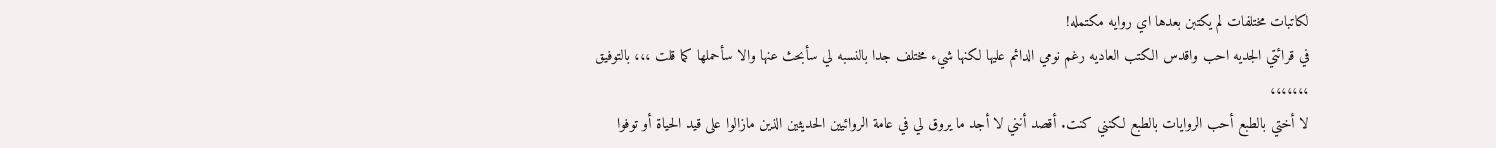لكاتبات مختلفات لم يكتبن بعدها اي روايه مكتمله!
في قرائتي الجديه احب واقدس الكتب العاديه رغم نومي الدائم عليها لكنها شيء مختلف جدا بالنسبه لي سأبحث عنها والا سأحملها كما قلت ،،، بالتوفيق ،،،،،،،
لا أختي بالطبع أحب الروايات بالطبع لكنني كنت. أقصد أنني لا أجد ما يروق لي في عامة الروائيين الحديثين الذين مازالوا على قيد الحياة أو توفوا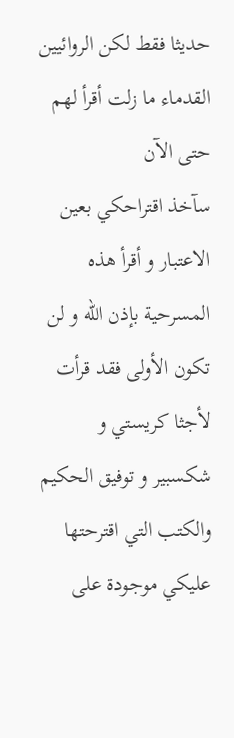حديثا فقط لكن الروائيين القدماء ما زلت أقرأ لهم حتى الآن
سآخذ اقتراحكي بعين الاعتبار و أقرأ هذه المسرحية بإذن الله و لن تكون الأولى فقد قرأت لأجثا كريستي و شكسبير و توفيق الحكيم
والكتب التي اقترحتها عليكي موجودة على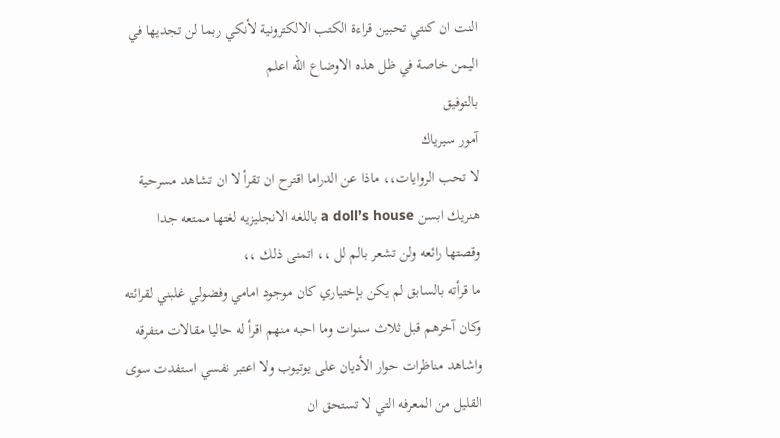النت ان كنتي تحبين قراءة الكتب الالكترونية لأنكي ربما لن تجديها في اليمن خاصة في ظل هذه الاوضاع الله اعلم
بالتوفيق
آمور سيرياك
لا تحب الروايات،، ماذا عن الدراما اقترح ان تقرأ لا ان تشاهد مسرحية هنريك ابسن a doll’s house باللغه الانجليزيه لغتها ممتعه جدا وقصتها رائعه ولن تشعر بالم لل ،، اتمنى ذلك ،،
ما قرأته بالسابق لم يكن بإختياري كان موجود امامي وفضولي غلبني لقرائته وكان آخرهم قبل ثلاث سنوات وما احبه منهم اقرأ له حاليا مقالات متفرقه واشاهد مناظرات حوار الأديان على يوتيوب ولا اعتبر نفسي استفدت سوى القليل من المعرفه التي لا تستحق ان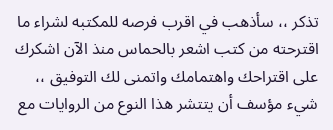تذكر ،، سأذهب في اقرب فرصه للمكتبه لشراء ما اقترحته من كتب اشعر بالحماس منذ الآن اشكرك على اقتراحك واهتمامك واتمنى لك التوفيق ،،
شيء مؤسف أن يتتشر هذا النوع من الروايات مع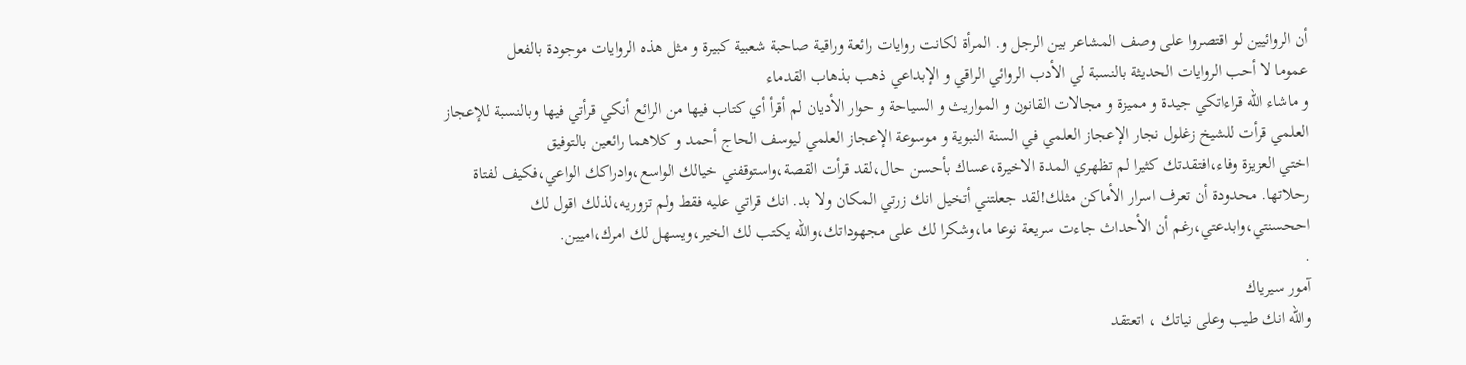أن الروائيين لو اقتصروا على وصف المشاعر بين الرجل و. المرأة لكانت روايات رائعة وراقية صاحبة شعبية كبيرة و مثل هذه الروايات موجودة بالفعل
عموما لا أحب الروايات الحديثة بالنسبة لي الأدب الروائي الراقي و الإبداعي ذهب بذهاب القدماء
و ماشاء الله قراءاتكي جيدة و مميزة و مجالات القانون و المواريث و السياحة و حوار الأديان لم أقرأ أي كتاب فيها من الرائع أنكي قرأتي فيها وبالنسبة للإعجاز العلمي قرأت للشيخ زغلول نجار الإعجاز العلمي في السنة النبوية و موسوعة الإعجاز العلمي ليوسف الحاج أحمد و كلاهما رائعين بالتوفيق
اختي العزيزة وفاء،افتقدتك كثيرا لم تظهري المدة الاخيرة،عساك بأحسن حال،لقد قرأت القصة،واستوقفني خيالك الواسع،وادراكك الواعي،فكيف لفتاة رحلاتها. محدودة أن تعرف اسرار الأماكن مثلك!لقد جعلتني أتخيل انك زرتي المكان ولا بد. انك قراتي عليه فقط ولم تزوريه،لذلك اقول لك اححسنتي،وابدعتي،رغم أن الأحداث جاءت سريعة نوعا ما،وشكرا لك على مجهوداتك،والله يكتب لك الخير،ويسهل لك امرك،اميين.
.
آمور سيرياك
والله انك طيب وعلى نياتك ، اتعتقد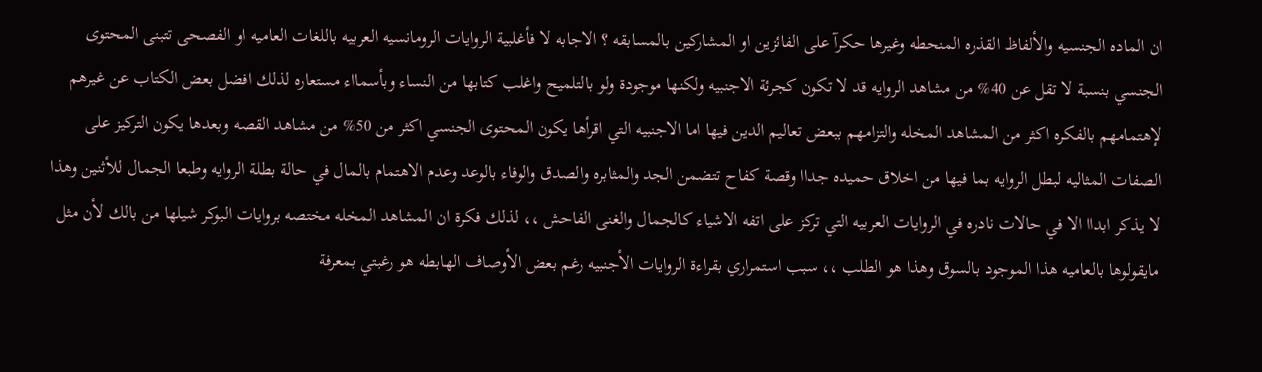ان الماده الجنسيه والألفاظ القذره المنحطه وغيرها حكرآ على الفائزين او المشاركين بالمسابقه ؟ الاجابه لا فأغلبية الروايات الرومانسيه العربيه باللغات العاميه او الفصحى تتبنى المحتوى الجنسي بنسبة لا تقل عن 40% من مشاهد الروايه قد لا تكون كجرئة الاجنبيه ولكنها موجودة ولو بالتلميح واغلب كتابها من النساء وبأسمااء مستعاره لذلك افضل بعض الكتاب عن غيرهم لإهتمامهم بالفكره اكثر من المشاهد المخله والتزامهم ببعض تعاليم الدين فيها اما الاجنبيه التي اقرأها يكون المحتوى الجنسي اكثر من 50% من مشاهد القصه وبعدها يكون التركيز على الصفات المثاليه لبطل الروايه بما فيها من اخلاق حميده جداا وقصة كفاح تتضمن الجد والمثابره والصدق والوفاء بالوعد وعدم الاهتمام بالمال في حالة بطلة الروايه وطبعا الجمال للأثنين وهذا لا يذكر ابداا الا في حالات نادره في الروايات العربيه التي تركز على اتفه الاشياء كالجمال والغنى الفاحش ،، لذلك فكرة ان المشاهد المخله مختصه بروايات البوكر شيلها من بالك لأن مثل مايقولوها بالعاميه هذا الموجود بالسوق وهذا هو الطلب ،، سبب استمراري بقراءة الروايات الأجنبيه رغم بعض الأوصاف الهابطه هو رغبتي بمعرفة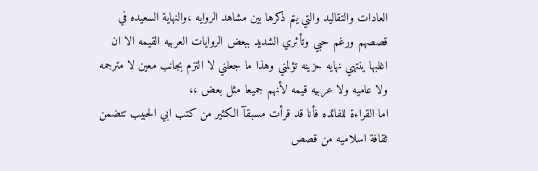العادات والتقاليد والتي يتم ذكرها بين مشاهد الروايه ،والنهاية السعيده في قصصهم ورغم حبي وتأثري الشديد ببعض الروايات العربيه القيمه الا ان اغلبها ينتهي نهايه حزينه تؤلمني وهذا ما جعلني لا التزم بجانب معين لا مترجمه ولا عاميه ولا عربيه قيمه لأنهم جميعا مثل بعض ،،
اما القراءة للفائده فأنا قد قرأت مسبقآ الكثير من كتب ابي الحبيب تتضمن ثقافة اسلاميه من قصص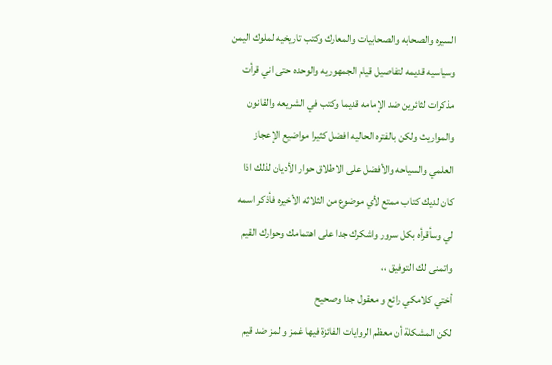السيره والصحابه والصحابيات والمعارك وكتب تاريخيه لملوك اليمن وسياسيه قديمه لتفاصيل قيام الجمهوريه والوحده حتى اني قرأت مذكرات لثائرين ضد الإمامه قديما وكتب في الشريعه والقانون والمواريث ولكن بالفتره الحاليه افضل كثيرا مواضيع الإعجاز العلمي والسياحه والأفضل على الاطلاق حوار الأديان لذلك اذا كان لديك كتاب ممتع لأي موضوع من الثلاثه الأخيره فأذكر اسمه لي وسأقرأه بكل سرور واشكرك جدا على اهتمامك وحوارك القيم واتمنى لك التوفيق ،،
أختي كلامكي رائع و معقول جدا وصحيح
لكن المشكلة أن معظم الروايات الفائزة فيها غمز و لمز ضد قيم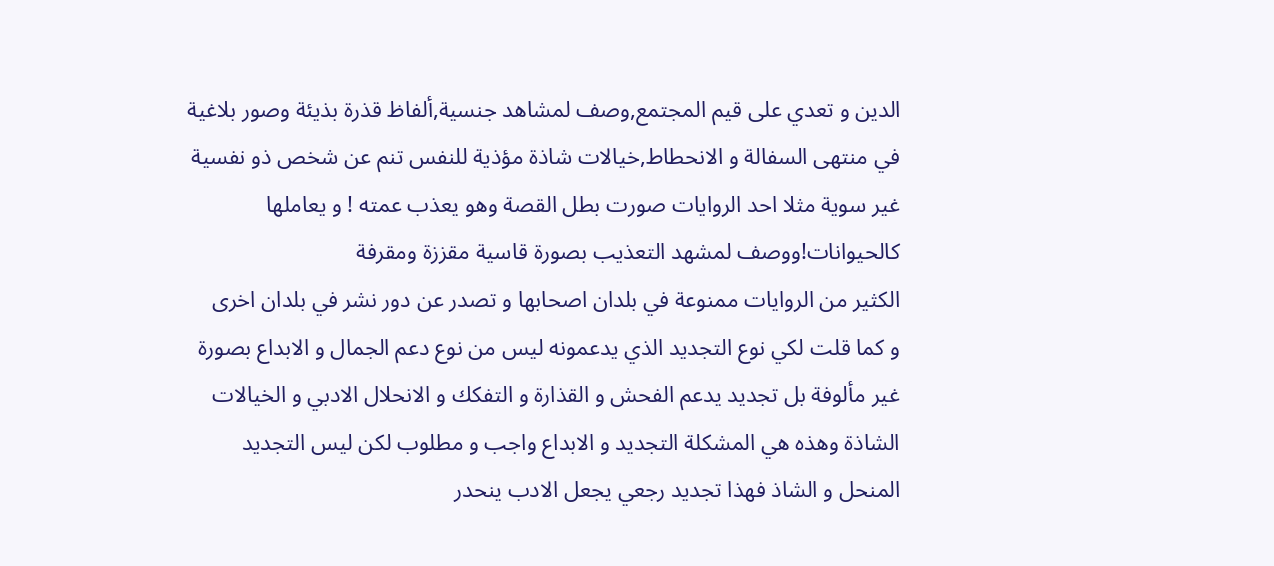الدين و تعدي على قيم المجتمع,وصف لمشاهد جنسية,ألفاظ قذرة بذيئة وصور بلاغية في منتهى السفالة و الانحطاط,خيالات شاذة مؤذية للنفس تنم عن شخص ذو نفسية غير سوية مثلا احد الروايات صورت بطل القصة وهو يعذب عمته ! و يعاملها كالحيوانات!ووصف لمشهد التعذيب بصورة قاسية مقززة ومقرفة
الكثير من الروايات ممنوعة في بلدان اصحابها و تصدر عن دور نشر في بلدان اخرى
و كما قلت لكي نوع التجديد الذي يدعمونه ليس من نوع دعم الجمال و الابداع بصورة غير مألوفة بل تجديد يدعم الفحش و القذارة و التفكك و الانحلال الادبي و الخيالات الشاذة وهذه هي المشكلة التجديد و الابداع واجب و مطلوب لكن ليس التجديد المنحل و الشاذ فهذا تجديد رجعي يجعل الادب ينحدر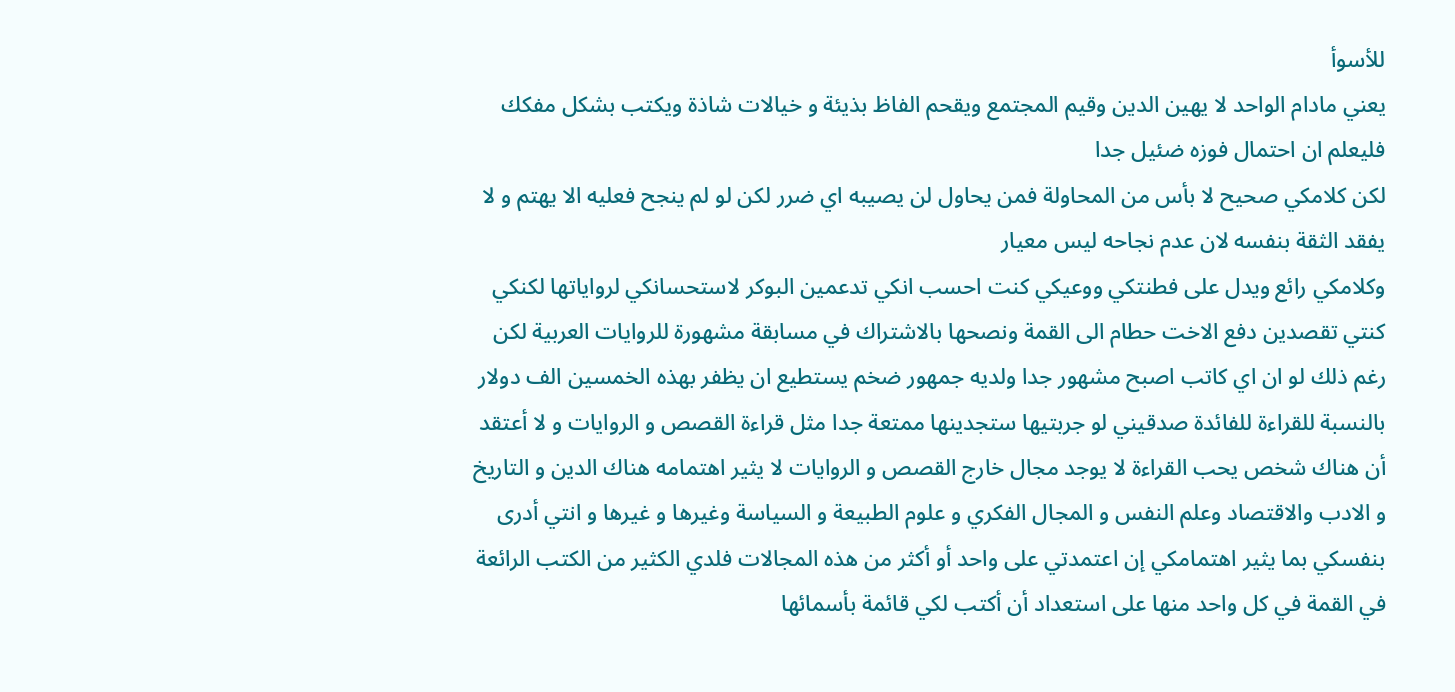للأسوأ
يعني مادام الواحد لا يهين الدين وقيم المجتمع ويقحم الفاظ بذيئة و خيالات شاذة ويكتب بشكل مفكك فليعلم ان احتمال فوزه ضئيل جدا
لكن كلامكي صحيح لا بأس من المحاولة فمن يحاول لن يصيبه اي ضرر لكن لو لم ينجح فعليه الا يهتم و لا يفقد الثقة بنفسه لان عدم نجاحه ليس معيار
وكلامكي رائع ويدل على فطنتكي ووعيكي كنت احسب انكي تدعمين البوكر لاستحسانكي لرواياتها لكنكي كنتي تقصدين دفع الاخت حطام الى القمة ونصحها بالاشتراك في مسابقة مشهورة للروايات العربية لكن رغم ذلك لو ان اي كاتب اصبح مشهور جدا ولديه جمهور ضخم يستطيع ان يظفر بهذه الخمسين الف دولار
بالنسبة للقراءة للفائدة صدقيني لو جربتيها ستجدينها ممتعة جدا مثل قراءة القصص و الروايات و لا أعتقد أن هناك شخص يحب القراءة لا يوجد مجال خارج القصص و الروايات لا يثير اهتمامه هناك الدين و التاريخ و الادب والاقتصاد وعلم النفس و المجال الفكري و علوم الطبيعة و السياسة وغيرها و غيرها و انتي أدرى بنفسكي بما يثير اهتمامكي إن اعتمدتي على واحد أو أكثر من هذه المجالات فلدي الكثير من الكتب الرائعة في القمة في كل واحد منها على استعداد أن أكتب لكي قائمة بأسمائها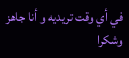في أي وقت تريديه و أنا جاهز
وشكرا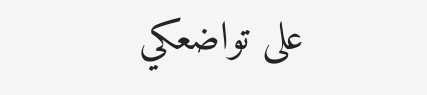على تواضعكي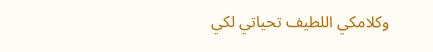وكلامكي اللطيف تحياتي لكي